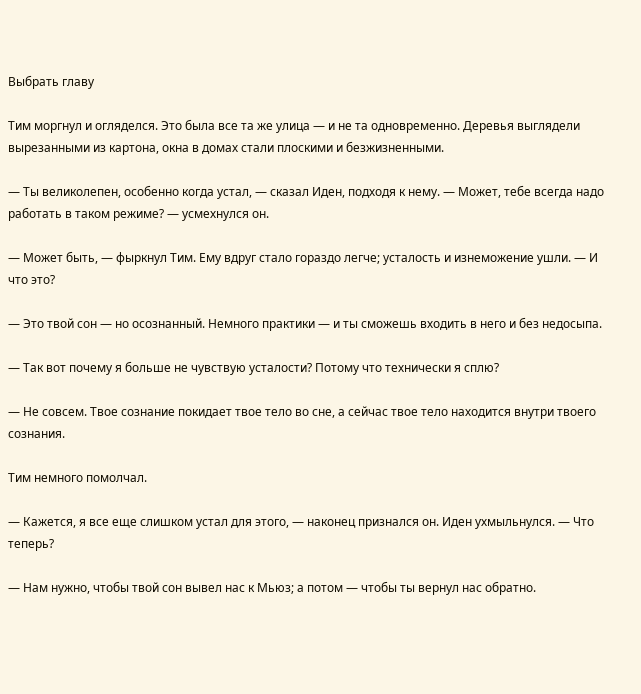Выбрать главу

Тим моргнул и огляделся. Это была все та же улица — и не та одновременно. Деревья выглядели вырезанными из картона, окна в домах стали плоскими и безжизненными.

— Ты великолепен, особенно когда устал, — сказал Иден, подходя к нему. — Может, тебе всегда надо работать в таком режиме? — усмехнулся он.

— Может быть, — фыркнул Тим. Ему вдруг стало гораздо легче; усталость и изнеможение ушли. — И что это?

— Это твой сон — но осознанный. Немного практики — и ты сможешь входить в него и без недосыпа.

— Так вот почему я больше не чувствую усталости? Потому что технически я сплю?

— Не совсем. Твое сознание покидает твое тело во сне, а сейчас твое тело находится внутри твоего сознания.

Тим немного помолчал.

— Кажется, я все еще слишком устал для этого, — наконец признался он. Иден ухмыльнулся. — Что теперь?

— Нам нужно, чтобы твой сон вывел нас к Мьюз; а потом — чтобы ты вернул нас обратно.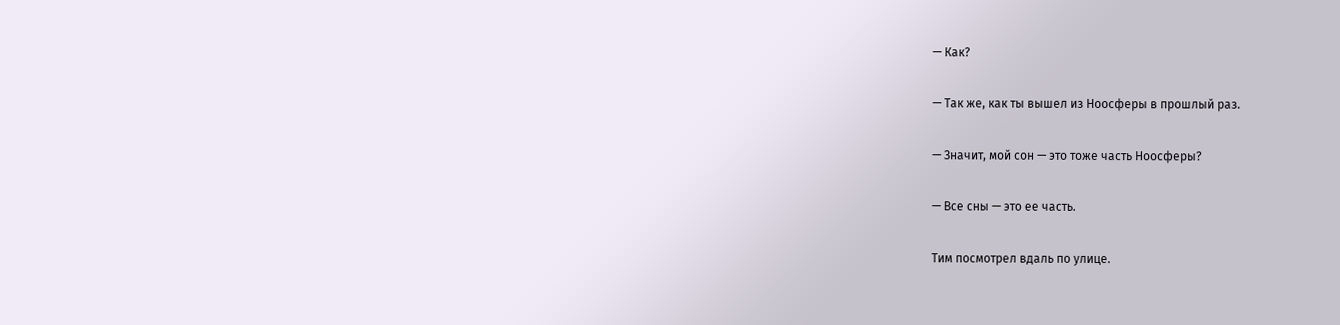— Как?

— Так же, как ты вышел из Ноосферы в прошлый раз.

— Значит, мой сон — это тоже часть Ноосферы?

— Все сны — это ее часть.

Тим посмотрел вдаль по улице.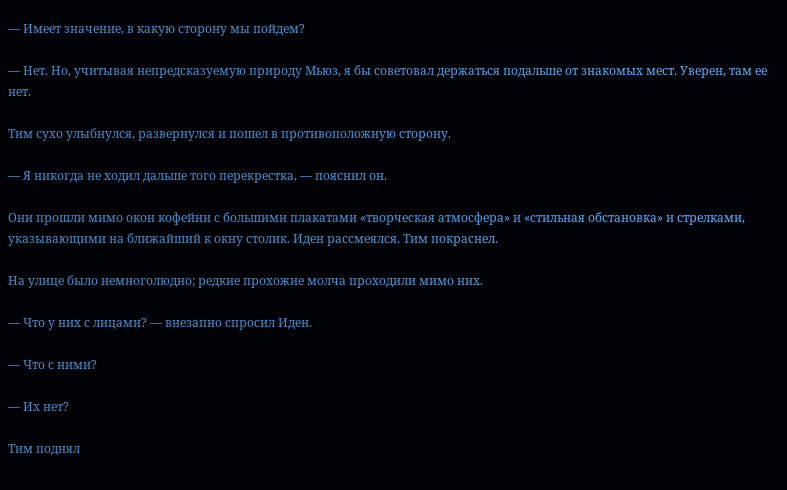— Имеет значение, в какую сторону мы пойдем?

— Нет. Но, учитывая непредсказуемую природу Мьюз, я бы советовал держаться подальше от знакомых мест. Уверен, там ее нет.

Тим сухо улыбнулся, развернулся и пошел в противоположную сторону.

— Я никогда не ходил дальше того перекрестка, — пояснил он.

Они прошли мимо окон кофейни с большими плакатами «творческая атмосфера» и «стильная обстановка» и стрелками, указывающими на ближайший к окну столик. Иден рассмеялся. Тим покраснел.

На улице было немноголюдно; редкие прохожие молча проходили мимо них.

— Что у них с лицами? — внезапно спросил Иден.

— Что с ними?

— Их нет?

Тим поднял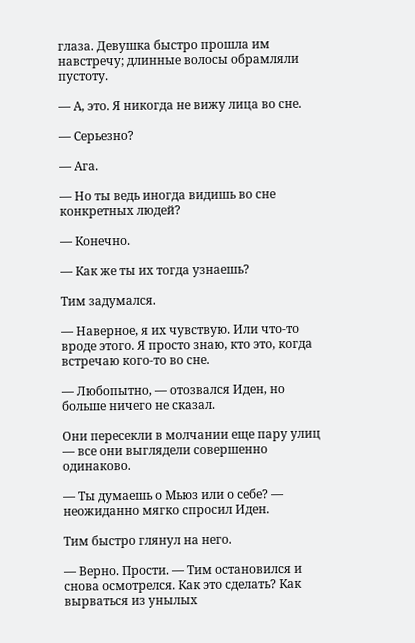глаза. Девушка быстро прошла им навстречу; длинные волосы обрамляли пустоту.

— А, это. Я никогда не вижу лица во сне.

— Серьезно?

— Ага.

— Но ты ведь иногда видишь во сне конкретных людей?

— Конечно.

— Как же ты их тогда узнаешь?

Тим задумался.

— Наверное, я их чувствую. Или что-то вроде этого. Я просто знаю, кто это, когда встречаю кого-то во сне.

— Любопытно, — отозвался Иден, но больше ничего не сказал.

Они пересекли в молчании еще пару улиц — все они выглядели совершенно одинаково.

— Ты думаешь о Мьюз или о себе? — неожиданно мягко спросил Иден.

Тим быстро глянул на него.

— Верно. Прости. — Тим остановился и снова осмотрелся. Как это сделать? Как вырваться из унылых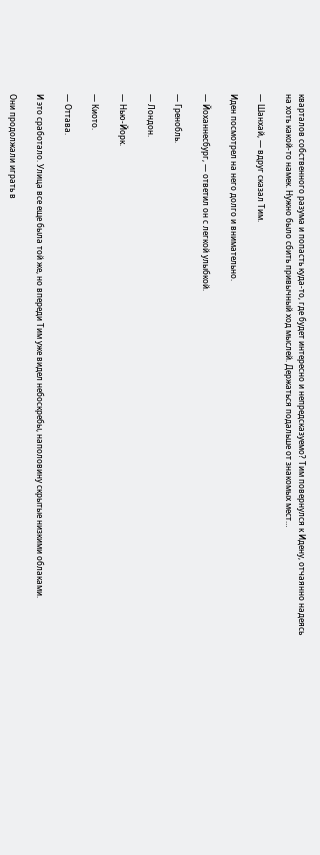кварталов собственного разума и попасть куда-то, где будет интересно и непредсказуемо? Тим повернулся к Идену, отчаянно надеясь на хоть какой-то намек. Нужно было сбить привычный ход мыслей. Держаться подальше от знакомых мест…

— Шанхай, — вдруг сказал Тим.

Иден посмотрел на него долго и внимательно.

— Йоханнесбург, — ответил он с легкой улыбкой.

— Гренобль.

— Лондон.

— Нью-Йорк.

— Киото.

— Оттава.

И это сработало. Улица все еще была той же, но впереди Тим уже видел небоскребы, наполовину скрытые низкими облаками.

Они продолжали играть в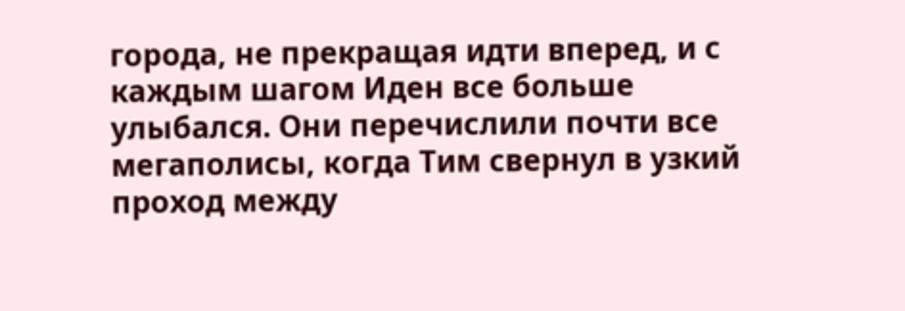города, не прекращая идти вперед, и с каждым шагом Иден все больше улыбался. Они перечислили почти все мегаполисы, когда Тим свернул в узкий проход между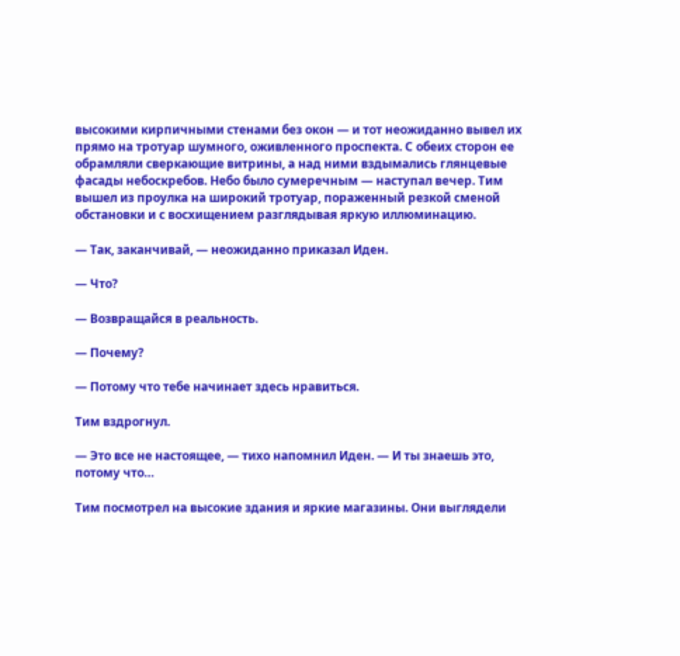высокими кирпичными стенами без окон — и тот неожиданно вывел их прямо на тротуар шумного, оживленного проспекта. С обеих сторон ее обрамляли сверкающие витрины, а над ними вздымались глянцевые фасады небоскребов. Небо было сумеречным — наступал вечер. Тим вышел из проулка на широкий тротуар, пораженный резкой сменой обстановки и с восхищением разглядывая яркую иллюминацию.

— Так, заканчивай, — неожиданно приказал Иден.

— Что?

— Возвращайся в реальность.

— Почему?

— Потому что тебе начинает здесь нравиться.

Тим вздрогнул.

— Это все не настоящее, — тихо напомнил Иден. — И ты знаешь это, потому что…

Тим посмотрел на высокие здания и яркие магазины. Они выглядели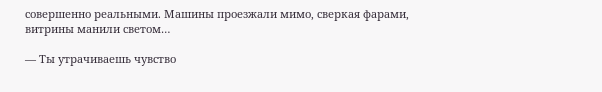совершенно реальными. Машины проезжали мимо, сверкая фарами, витрины манили светом…

— Ты утрачиваешь чувство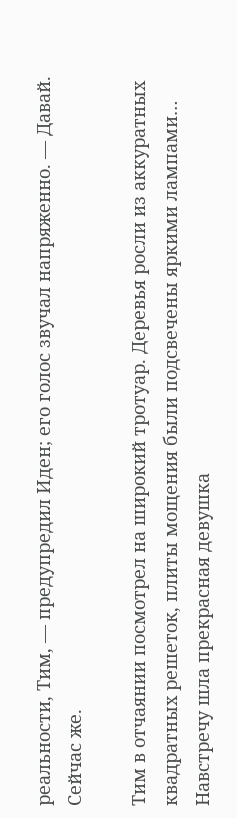реальности, Тим, — предупредил Иден; его голос звучал напряженно. — Давай. Сейчас же.

Тим в отчаянии посмотрел на широкий тротуар. Деревья росли из аккуратных квадратных решеток, плиты мощения были подсвечены яркими лампами… Навстречу шла прекрасная девушка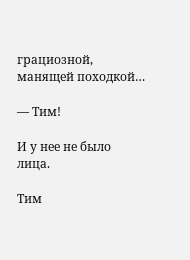грациозной, манящей походкой…

— Тим!

И у нее не было лица.

Тим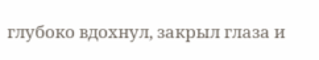глубоко вдохнул, закрыл глаза и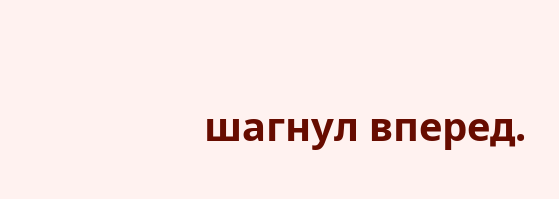шагнул вперед.